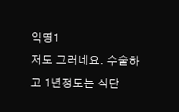익명1
저도 그러네요. 수술하고 1년정도는 식단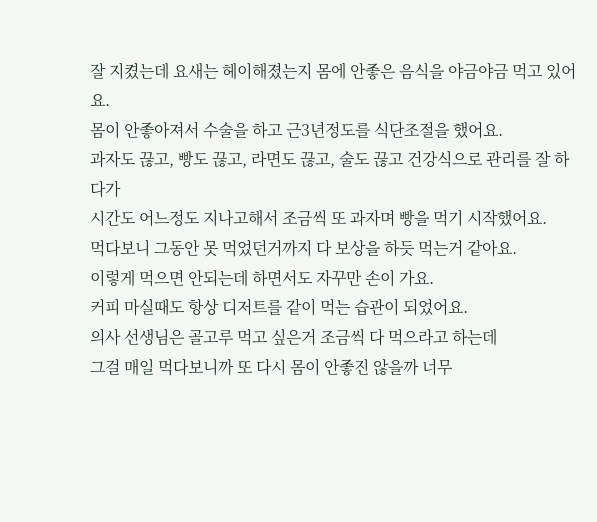잘 지켰는데 요새는 헤이해졌는지 몸에 안좋은 음식을 야금야금 먹고 있어요.
몸이 안좋아져서 수술을 하고 근3년정도를 식단조절을 했어요.
과자도 끊고, 빵도 끊고, 라면도 끊고, 술도 끊고 건강식으로 관리를 잘 하다가
시간도 어느정도 지나고해서 조금씩 또 과자며 빵을 먹기 시작했어요.
먹다보니 그동안 못 먹었던거까지 다 보상을 하듯 먹는거 같아요.
이렇게 먹으면 안되는데 하면서도 자꾸만 손이 가요.
커피 마실때도 항상 디저트를 같이 먹는 습관이 되었어요.
의사 선생님은 골고루 먹고 싶은거 조금씩 다 먹으라고 하는데
그걸 매일 먹다보니까 또 다시 몸이 안좋진 않을까 너무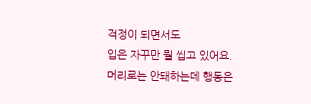걱정이 되면서도
입은 자꾸만 뭘 씹고 있어요.
머리로는 안돼하는데 행동은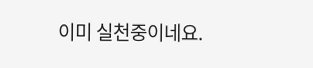이미 실천중이네요.